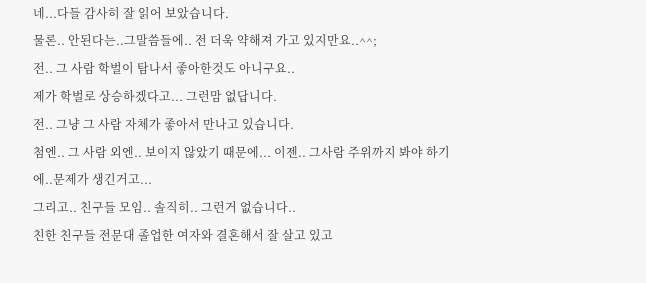네...다들 감사히 잘 읽어 보았습니다.
물론.. 안된다는..그말씀들에.. 전 더욱 약해져 가고 있지만요..^^;
전.. 그 사람 학벌이 탐나서 좋아한것도 아니구요..
제가 학벌로 상승하겠다고... 그런맘 없답니다.
전.. 그냥 그 사람 자체가 좋아서 만나고 있습니다.
첨엔.. 그 사람 외엔.. 보이지 않았기 때문에... 이젠.. 그사람 주위까지 봐야 하기에..문제가 생긴거고...
그리고.. 친구들 모임.. 솔직히.. 그런거 없습니다..
친한 친구들 전문대 졸업한 여자와 결혼해서 잘 살고 있고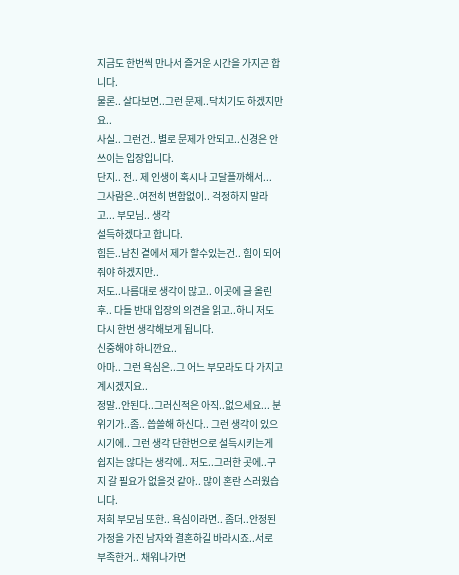지금도 한번씩 만나서 즐거운 시간을 가지곤 합니다.
물론.. 살다보면..그런 문제..닥치기도 하겠지만요..
사실.. 그런건.. 별로 문제가 안되고..신경은 안쓰이는 입장입니다.
단지.. 전.. 제 인생이 혹시나 고달플까해서...
그사람은..여전히 변함없이.. 걱정하지 말라고... 부모님.. 생각
설득하겠다고 합니다.
힘든..남친 곁에서 제가 할수있는건.. 힘이 되어 줘야 하겠지만..
저도..나름대로 생각이 많고.. 이곳에 글 올린후.. 다들 반대 입장의 의견을 읽고..하니 저도 다시 한번 생각해보게 됩니다.
신중해야 하니깐요..
아마.. 그런 욕심은..그 어느 부모라도 다 가지고 계시겠지요..
정말..안된다..그러신적은 아직..없으세요... 분위기가..좀.. 씁쓸해 하신다.. 그런 생각이 있으시기에.. 그런 생각 단한번으로 설득시키는게 쉽지는 않다는 생각에.. 저도..그러한 곳에..구지 갈 필요가 없을것 같아.. 많이 혼란 스러웠습니다.
저희 부모님 또한.. 욕심이라면.. 좀더..안정된 가정을 가진 남자와 결혼하길 바라시죠..서로 부족한거.. 채워나가면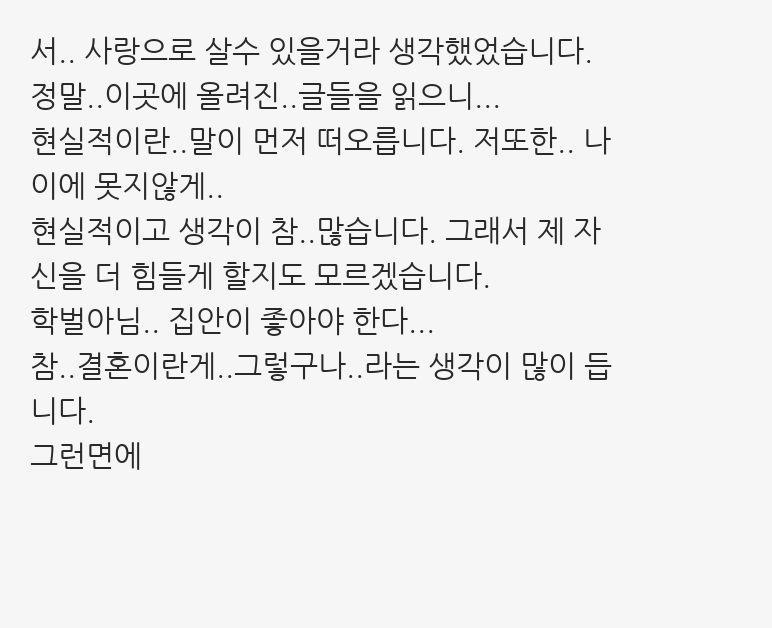서.. 사랑으로 살수 있을거라 생각했었습니다.
정말..이곳에 올려진..글들을 읽으니...
현실적이란..말이 먼저 떠오릅니다. 저또한.. 나이에 못지않게..
현실적이고 생각이 참..많습니다. 그래서 제 자신을 더 힘들게 할지도 모르겠습니다.
학벌아님.. 집안이 좋아야 한다...
참..결혼이란게..그렇구나..라는 생각이 많이 듭니다.
그런면에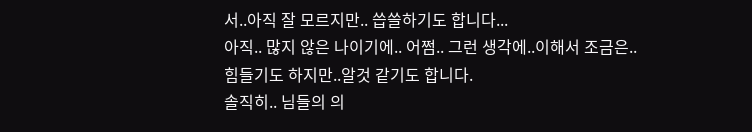서..아직 잘 모르지만.. 씁쓸하기도 합니다...
아직.. 많지 않은 나이기에.. 어쩜.. 그런 생각에..이해서 조금은..
힘들기도 하지만..알것 같기도 합니다.
솔직히.. 님들의 의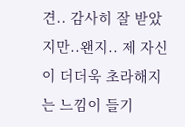견.. 감사히 잘 받았지만..왠지.. 제 자신이 더더욱 초라해지는 느낌이 들기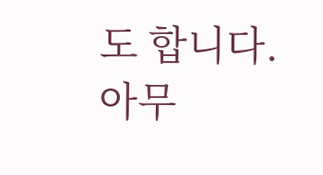도 합니다.
아무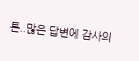튼..많은 답변에 감사의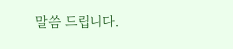말씀 드립니다.